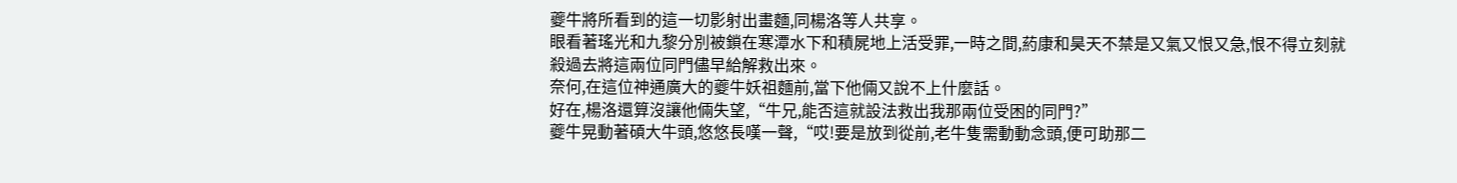夔牛將所看到的這一切影射出畫麵,同楊洛等人共享。
眼看著瑤光和九黎分別被鎖在寒潭水下和積屍地上活受罪,一時之間,葯康和昊天不禁是又氣又恨又急,恨不得立刻就殺過去將這兩位同門儘早給解救出來。
奈何,在這位神通廣大的夔牛妖祖麵前,當下他倆又說不上什麼話。
好在,楊洛還算沒讓他倆失望,“牛兄,能否這就設法救出我那兩位受困的同門?”
夔牛晃動著碩大牛頭,悠悠長嘆一聲,“哎!要是放到從前,老牛隻需動動念頭,便可助那二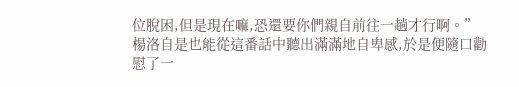位脫困,但是現在嘛,恐還要你們親自前往一趟才行啊。”
楊洛自是也能從這番話中聽出滿滿地自卑感,於是便隨口勸慰了一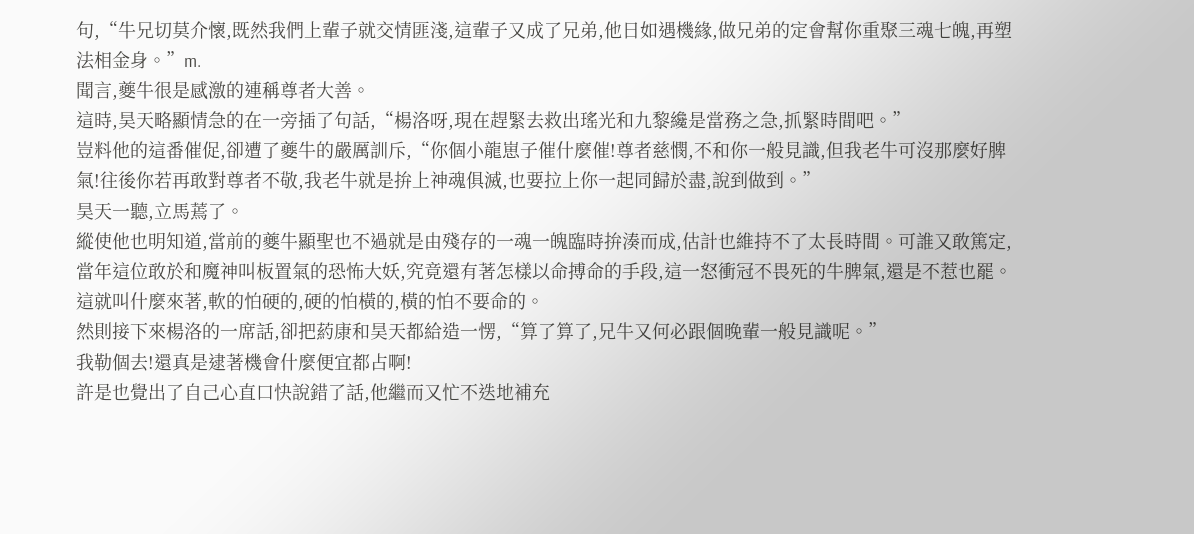句,“牛兄切莫介懷,既然我們上輩子就交情匪淺,這輩子又成了兄弟,他日如遇機緣,做兄弟的定會幫你重聚三魂七魄,再塑法相金身。”m.
聞言,夔牛很是感激的連稱尊者大善。
這時,昊天略顯情急的在一旁插了句話,“楊洛呀,現在趕緊去救出瑤光和九黎纔是當務之急,抓緊時間吧。”
豈料他的這番催促,卻遭了夔牛的嚴厲訓斥,“你個小龍崽子催什麼催!尊者慈憫,不和你一般見識,但我老牛可沒那麼好脾氣!往後你若再敢對尊者不敬,我老牛就是拚上神魂俱滅,也要拉上你一起同歸於盡,說到做到。”
昊天一聽,立馬蔫了。
縱使他也明知道,當前的夔牛顯聖也不過就是由殘存的一魂一魄臨時拚湊而成,估計也維持不了太長時間。可誰又敢篤定,當年這位敢於和魔神叫板置氣的恐怖大妖,究竟還有著怎樣以命搏命的手段,這一怒衝冠不畏死的牛脾氣,還是不惹也罷。
這就叫什麼來著,軟的怕硬的,硬的怕橫的,橫的怕不要命的。
然則接下來楊洛的一席話,卻把葯康和昊天都給造一愣,“算了算了,兄牛又何必跟個晚輩一般見識呢。”
我勒個去!還真是逮著機會什麼便宜都占啊!
許是也覺出了自己心直口快說錯了話,他繼而又忙不迭地補充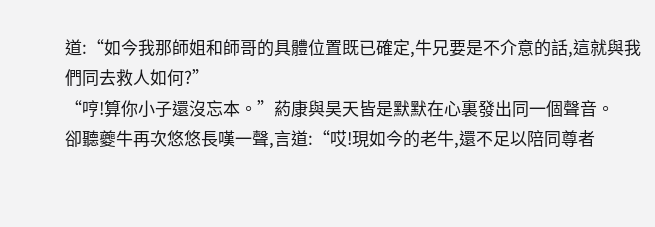道:“如今我那師姐和師哥的具體位置既已確定,牛兄要是不介意的話,這就與我們同去救人如何?”
“哼!算你小子還沒忘本。”葯康與昊天皆是默默在心裏發出同一個聲音。
卻聽夔牛再次悠悠長嘆一聲,言道:“哎!現如今的老牛,還不足以陪同尊者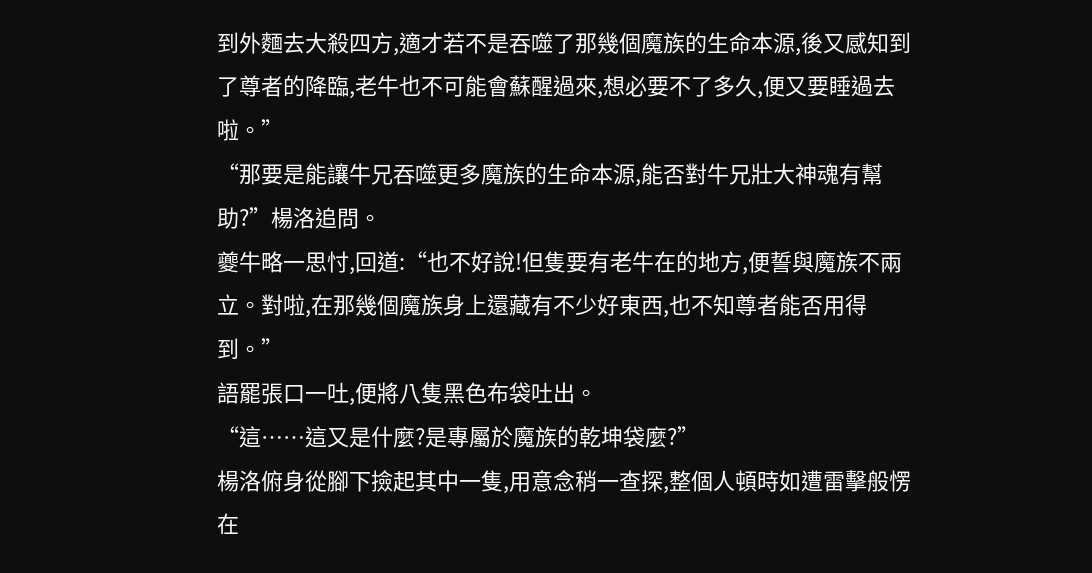到外麵去大殺四方,適才若不是吞噬了那幾個魔族的生命本源,後又感知到了尊者的降臨,老牛也不可能會蘇醒過來,想必要不了多久,便又要睡過去啦。”
“那要是能讓牛兄吞噬更多魔族的生命本源,能否對牛兄壯大神魂有幫助?”楊洛追問。
夔牛略一思忖,回道:“也不好說!但隻要有老牛在的地方,便誓與魔族不兩立。對啦,在那幾個魔族身上還藏有不少好東西,也不知尊者能否用得到。”
語罷張口一吐,便將八隻黑色布袋吐出。
“這……這又是什麼?是專屬於魔族的乾坤袋麼?”
楊洛俯身從腳下撿起其中一隻,用意念稍一查探,整個人頓時如遭雷擊般愣在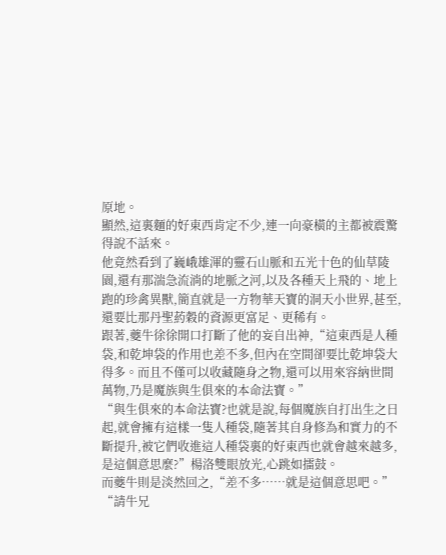原地。
顯然,這裏麵的好東西肯定不少,連一向豪橫的主都被震驚得說不話來。
他竟然看到了巍峨雄渾的靈石山脈和五光十色的仙草陵園,還有那湍急流淌的地脈之河,以及各種天上飛的、地上跑的珍禽異獸,簡直就是一方物華天寶的洞天小世界,甚至,還要比那丹聖葯穀的資源更富足、更稀有。
跟著,夔牛徐徐開口打斷了他的妄自出神,“這東西是人種袋,和乾坤袋的作用也差不多,但內在空間卻要比乾坤袋大得多。而且不僅可以收藏隨身之物,還可以用來容納世間萬物,乃是魔族與生俱來的本命法寶。”
“與生俱來的本命法寶?也就是說,每個魔族自打出生之日起,就會擁有這樣一隻人種袋,隨著其自身修為和實力的不斷提升,被它們收進這人種袋裏的好東西也就會越來越多,是這個意思麼?”楊洛雙眼放光,心跳如擂鼓。
而夔牛則是淡然回之,“差不多……就是這個意思吧。”
“請牛兄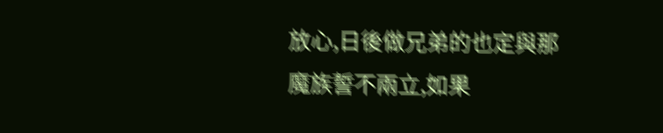放心,日後做兄弟的也定與那魔族誓不兩立,如果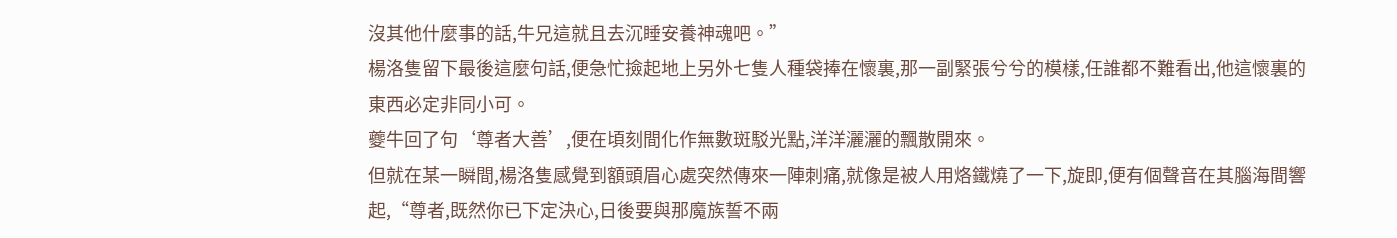沒其他什麼事的話,牛兄這就且去沉睡安養神魂吧。”
楊洛隻留下最後這麼句話,便急忙撿起地上另外七隻人種袋捧在懷裏,那一副緊張兮兮的模樣,任誰都不難看出,他這懷裏的東西必定非同小可。
夔牛回了句‘尊者大善’,便在頃刻間化作無數斑駁光點,洋洋灑灑的飄散開來。
但就在某一瞬間,楊洛隻感覺到額頭眉心處突然傳來一陣刺痛,就像是被人用烙鐵燒了一下,旋即,便有個聲音在其腦海間響起,“尊者,既然你已下定決心,日後要與那魔族誓不兩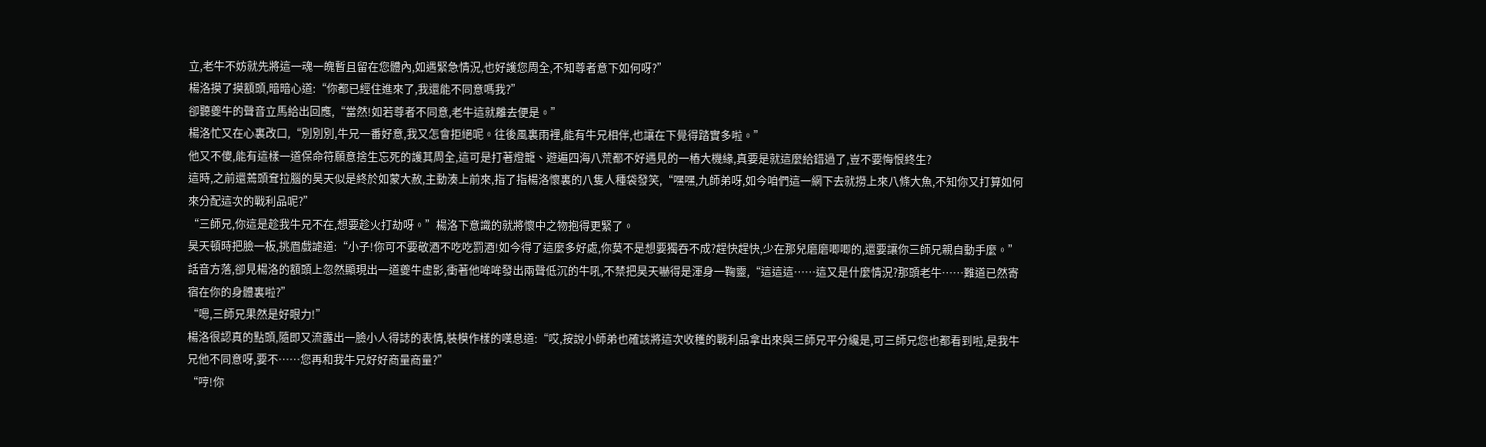立,老牛不妨就先將這一魂一魄暫且留在您體內,如遇緊急情況,也好護您周全,不知尊者意下如何呀?”
楊洛摸了摸額頭,暗暗心道:“你都已經住進來了,我還能不同意嗎我?”
卻聽夔牛的聲音立馬給出回應,“當然!如若尊者不同意,老牛這就離去便是。”
楊洛忙又在心裏改口,“別別別,牛兄一番好意,我又怎會拒絕呢。往後風裏雨裡,能有牛兄相伴,也讓在下覺得踏實多啦。”
他又不傻,能有這樣一道保命符願意捨生忘死的護其周全,這可是打著燈籠、遊遍四海八荒都不好遇見的一樁大機緣,真要是就這麼給錯過了,豈不要悔恨終生?
這時,之前還蔫頭耷拉腦的昊天似是終於如蒙大赦,主動湊上前來,指了指楊洛懷裏的八隻人種袋發笑,“嘿嘿,九師弟呀,如今咱們這一網下去就撈上來八條大魚,不知你又打算如何來分配這次的戰利品呢?”
“三師兄,你這是趁我牛兄不在,想要趁火打劫呀。”楊洛下意識的就將懷中之物抱得更緊了。
昊天頓時把臉一板,挑眉戲謔道:“小子!你可不要敬酒不吃吃罰酒!如今得了這麼多好處,你莫不是想要獨吞不成?趕快趕快,少在那兒磨磨唧唧的,還要讓你三師兄親自動手麼。”
話音方落,卻見楊洛的額頭上忽然顯現出一道夔牛虛影,衝著他哞哞發出兩聲低沉的牛吼,不禁把昊天嚇得是渾身一鞠靈,“這這這……這又是什麼情況?那頭老牛……難道已然寄宿在你的身體裏啦?”
“嗯,三師兄果然是好眼力!”
楊洛很認真的點頭,隨即又流露出一臉小人得誌的表情,裝模作樣的嘆息道:“哎,按說小師弟也確該將這次收穫的戰利品拿出來與三師兄平分纔是,可三師兄您也都看到啦,是我牛兄他不同意呀,要不……您再和我牛兄好好商量商量?”
“哼!你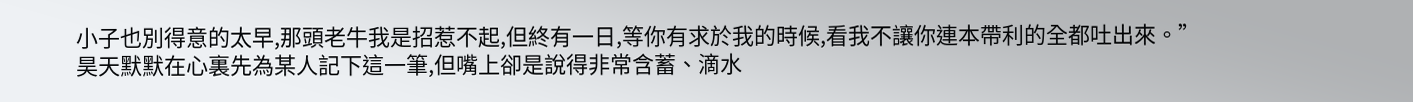小子也別得意的太早,那頭老牛我是招惹不起,但終有一日,等你有求於我的時候,看我不讓你連本帶利的全都吐出來。”
昊天默默在心裏先為某人記下這一筆,但嘴上卻是說得非常含蓄、滴水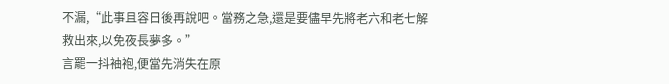不漏,“此事且容日後再說吧。當務之急,還是要儘早先將老六和老七解救出來,以免夜長夢多。”
言罷一抖袖袍,便當先消失在原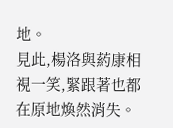地。
見此,楊洛與葯康相視一笑,緊跟著也都在原地煥然消失。